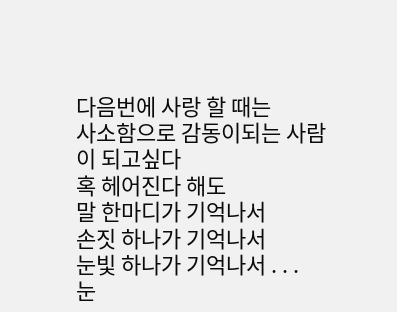다음번에 사랑 할 때는
사소함으로 감동이되는 사람이 되고싶다
혹 헤어진다 해도
말 한마디가 기억나서
손짓 하나가 기억나서
눈빛 하나가 기억나서 . . .
눈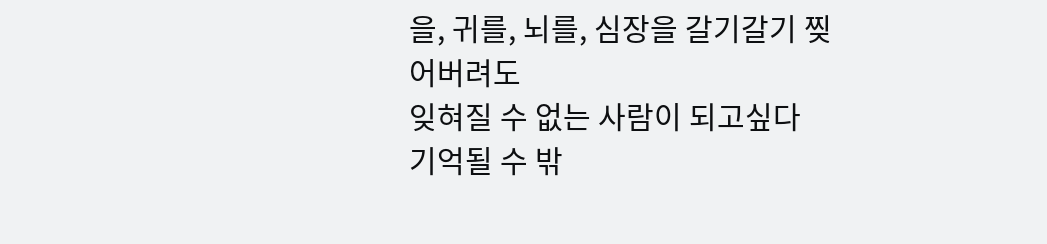을, 귀를, 뇌를, 심장을 갈기갈기 찢어버려도
잊혀질 수 없는 사람이 되고싶다
기억될 수 밖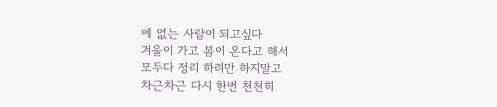에 없는 사람이 되고싶다
겨울이 가고 봄이 온다고 해서
모두다 정리 하려만 하지말고
차근차근 다시 한번 천천히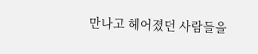만나고 헤어졌던 사람들을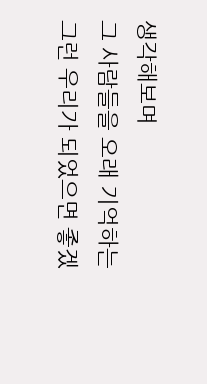생각해보며
그 사람들을 오래 기억하는
그런 우리가 되었으면 좋겠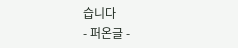습니다
- 퍼온글 -